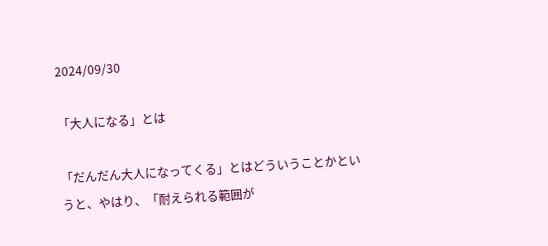2024/09/30

「大人になる」とは

「だんだん大人になってくる」とはどういうことかというと、やはり、「耐えられる範囲が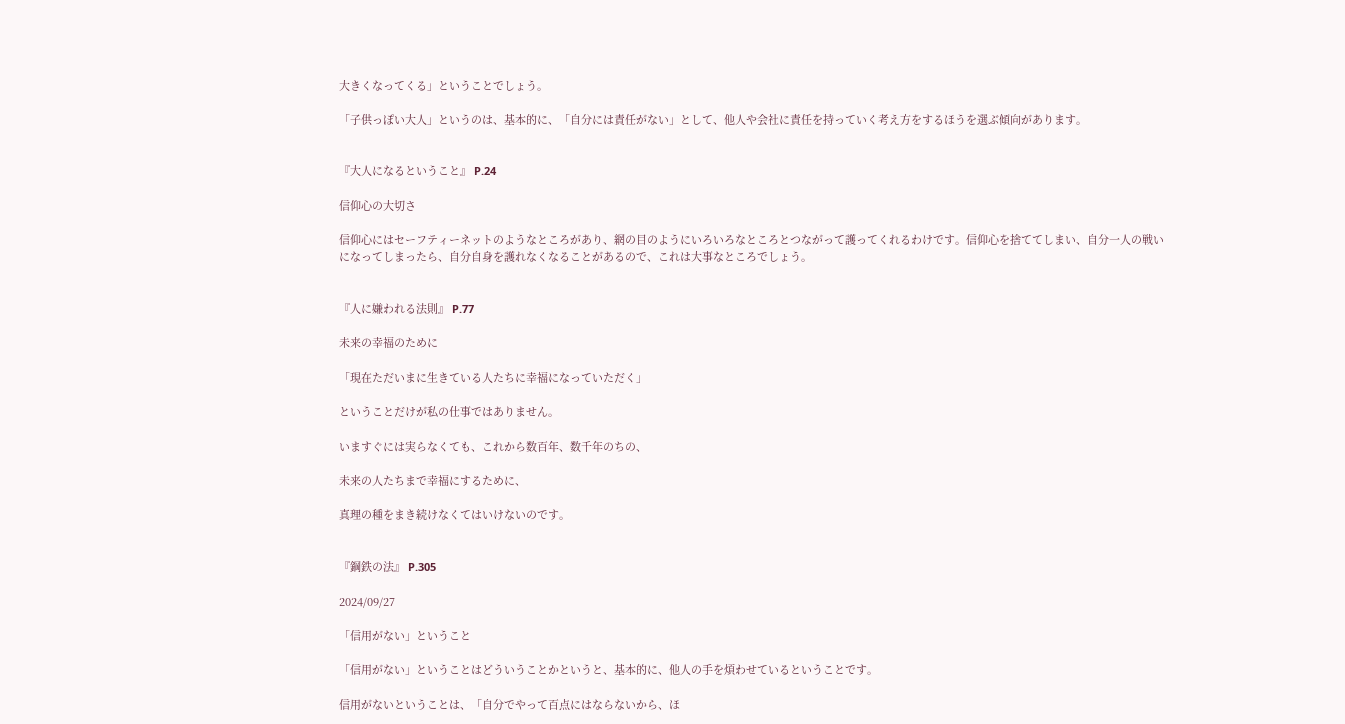大きくなってくる」ということでしょう。

「子供っぽい大人」というのは、基本的に、「自分には責任がない」として、他人や会社に責任を持っていく考え方をするほうを選ぶ傾向があります。


『大人になるということ』 P.24

信仰心の大切さ

信仰心にはセーフティーネットのようなところがあり、網の目のようにいろいろなところとつながって護ってくれるわけです。信仰心を捨ててしまい、自分一人の戦いになってしまったら、自分自身を護れなくなることがあるので、これは大事なところでしょう。


『人に嫌われる法則』 P.77

未来の幸福のために

「現在ただいまに生きている人たちに幸福になっていただく」

ということだけが私の仕事ではありません。

いますぐには実らなくても、これから数百年、数千年のちの、

未来の人たちまで幸福にするために、

真理の種をまき続けなくてはいけないのです。


『鋼鉄の法』 P.305

2024/09/27

「信用がない」ということ

「信用がない」ということはどういうことかというと、基本的に、他人の手を煩わせているということです。

信用がないということは、「自分でやって百点にはならないから、ほ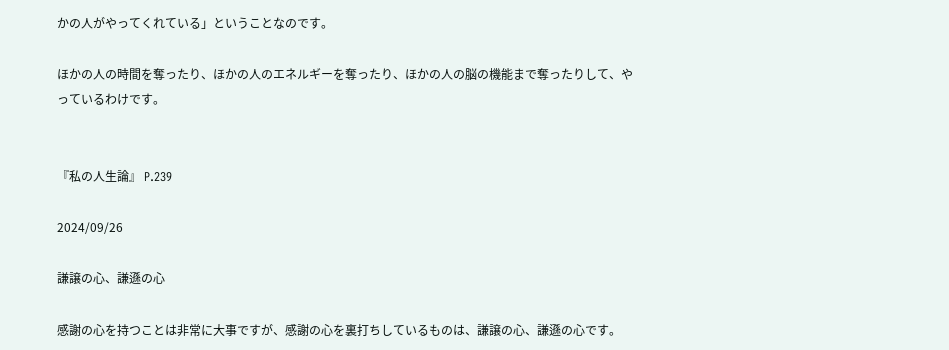かの人がやってくれている」ということなのです。

ほかの人の時間を奪ったり、ほかの人のエネルギーを奪ったり、ほかの人の脳の機能まで奪ったりして、やっているわけです。


『私の人生論』 P.239

2024/09/26

謙譲の心、謙遜の心

感謝の心を持つことは非常に大事ですが、感謝の心を裏打ちしているものは、謙譲の心、謙遜の心です。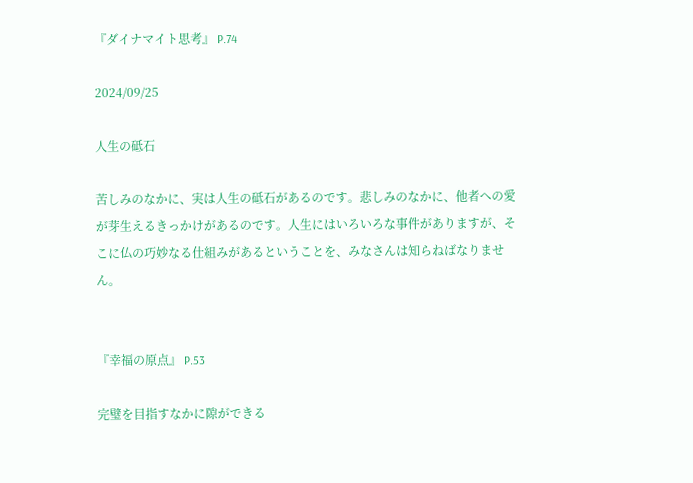『ダイナマイト思考』 P.74

2024/09/25

人生の砥石

苦しみのなかに、実は人生の砥石があるのです。悲しみのなかに、他者への愛が芽生えるきっかけがあるのです。人生にはいろいろな事件がありますが、そこに仏の巧妙なる仕組みがあるということを、みなさんは知らねばなりません。


『幸福の原点』 P.53

完璧を目指すなかに隙ができる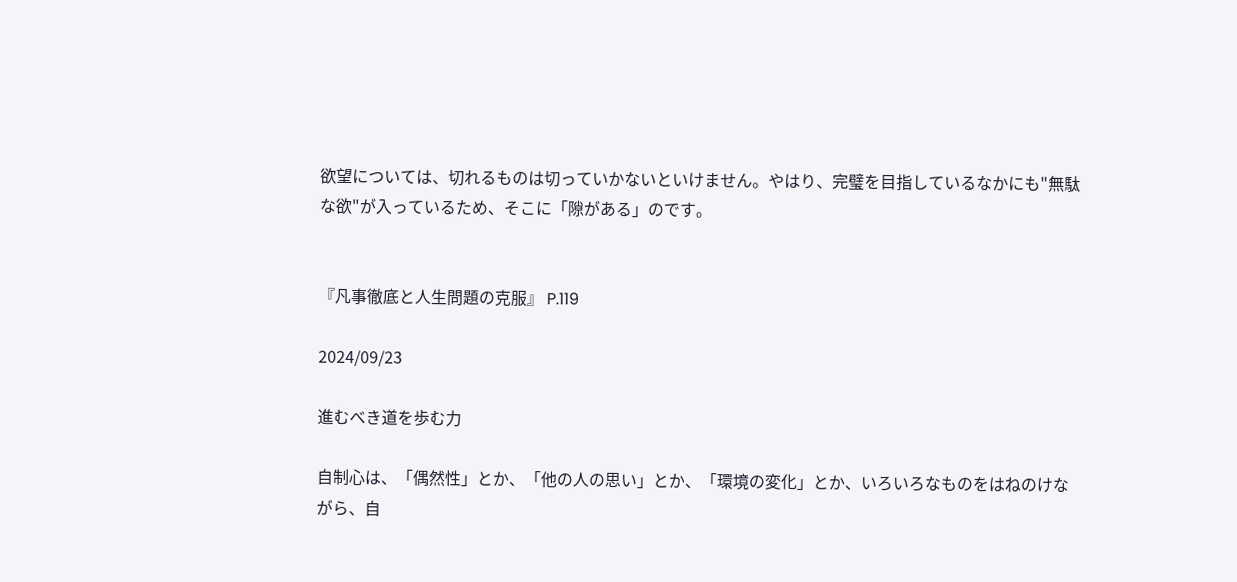欲望については、切れるものは切っていかないといけません。やはり、完璧を目指しているなかにも"無駄な欲"が入っているため、そこに「隙がある」のです。


『凡事徹底と人生問題の克服』 P.119

2024/09/23

進むべき道を歩む力

自制心は、「偶然性」とか、「他の人の思い」とか、「環境の変化」とか、いろいろなものをはねのけながら、自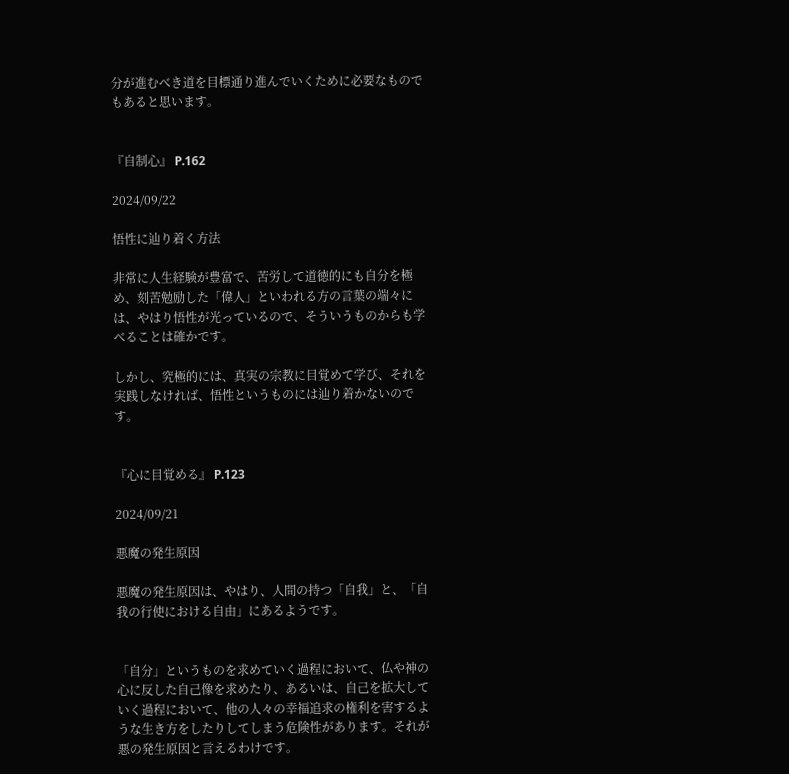分が進むべき道を目標通り進んでいくために必要なものでもあると思います。


『自制心』 P.162

2024/09/22

悟性に辿り着く方法

非常に人生経験が豊富で、苦労して道徳的にも自分を極め、刻苦勉励した「偉人」といわれる方の言葉の端々には、やはり悟性が光っているので、そういうものからも学べることは確かです。

しかし、究極的には、真実の宗教に目覚めて学び、それを実践しなければ、悟性というものには辿り着かないのです。


『心に目覚める』 P.123

2024/09/21

悪魔の発生原因

悪魔の発生原因は、やはり、人間の持つ「自我」と、「自我の行使における自由」にあるようです。


「自分」というものを求めていく過程において、仏や神の心に反した自己像を求めたり、あるいは、自己を拡大していく過程において、他の人々の幸福追求の権利を害するような生き方をしたりしてしまう危険性があります。それが悪の発生原因と言えるわけです。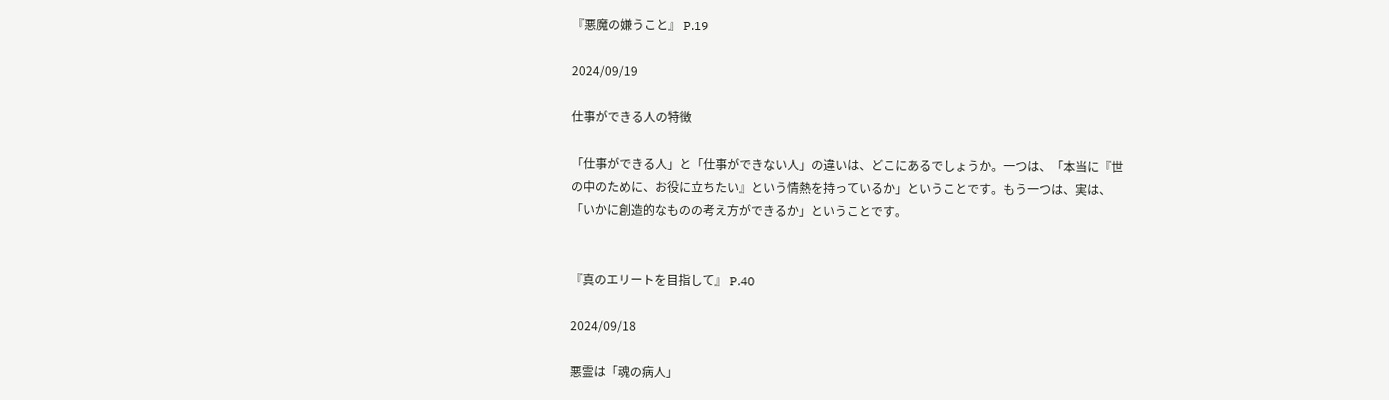『悪魔の嫌うこと』 P.19

2024/09/19

仕事ができる人の特徴

「仕事ができる人」と「仕事ができない人」の違いは、どこにあるでしょうか。一つは、「本当に『世の中のために、お役に立ちたい』という情熱を持っているか」ということです。もう一つは、実は、「いかに創造的なものの考え方ができるか」ということです。


『真のエリートを目指して』 P.40

2024/09/18

悪霊は「魂の病人」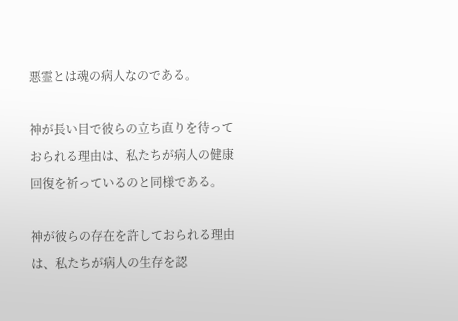悪霊とは魂の病人なのである。

神が長い目で彼らの立ち直りを待っておられる理由は、私たちが病人の健康回復を祈っているのと同様である。

神が彼らの存在を許しておられる理由は、私たちが病人の生存を認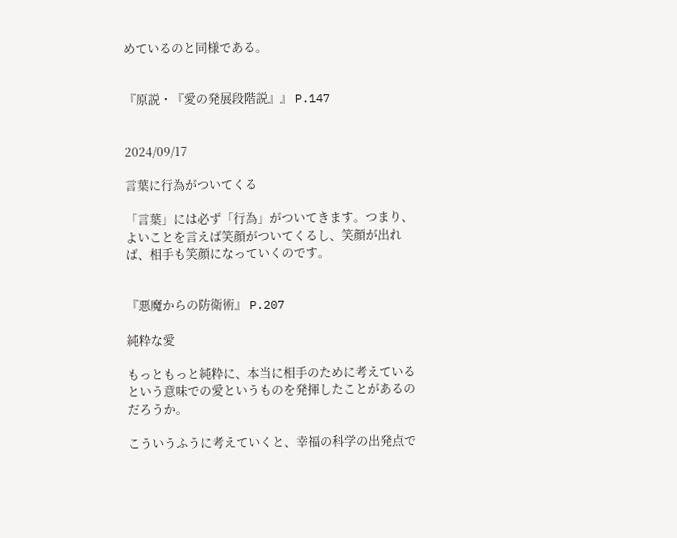めているのと同様である。


『原説・『愛の発展段階説』』 P.147


2024/09/17

言葉に行為がついてくる

「言葉」には必ず「行為」がついてきます。つまり、よいことを言えば笑顔がついてくるし、笑顔が出れば、相手も笑顔になっていくのです。


『悪魔からの防衛術』 P.207

純粋な愛

もっともっと純粋に、本当に相手のために考えているという意味での愛というものを発揮したことがあるのだろうか。

こういうふうに考えていくと、幸福の科学の出発点で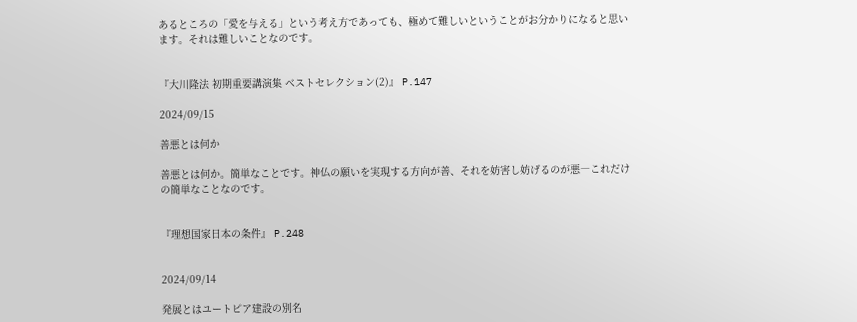あるところの「愛を与える」という考え方であっても、極めて難しいということがお分かりになると思います。それは難しいことなのです。


『大川隆法 初期重要講演集 ベストセレクション(2)』 P.147

2024/09/15

善悪とは何か

善悪とは何か。簡単なことです。神仏の願いを実現する方向が善、それを妨害し妨げるのが悪―これだけの簡単なことなのです。


『理想国家日本の条件』 P.248


2024/09/14

発展とはユートピア建設の別名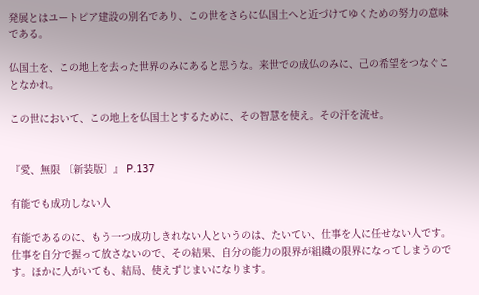発展とはユートピア建設の別名であり、この世をさらに仏国土へと近づけてゆくための努力の意味である。

仏国土を、この地上を去った世界のみにあると思うな。来世での成仏のみに、己の希望をつなぐことなかれ。

この世において、この地上を仏国土とするために、その智慧を使え。その汗を流せ。


『愛、無限 〔新装版〕』 P.137

有能でも成功しない人

有能であるのに、もう一つ成功しきれない人というのは、たいてい、仕事を人に任せない人です。仕事を自分で握って放さないので、その結果、自分の能力の限界が組織の限界になってしまうのです。ほかに人がいても、結局、使えずじまいになります。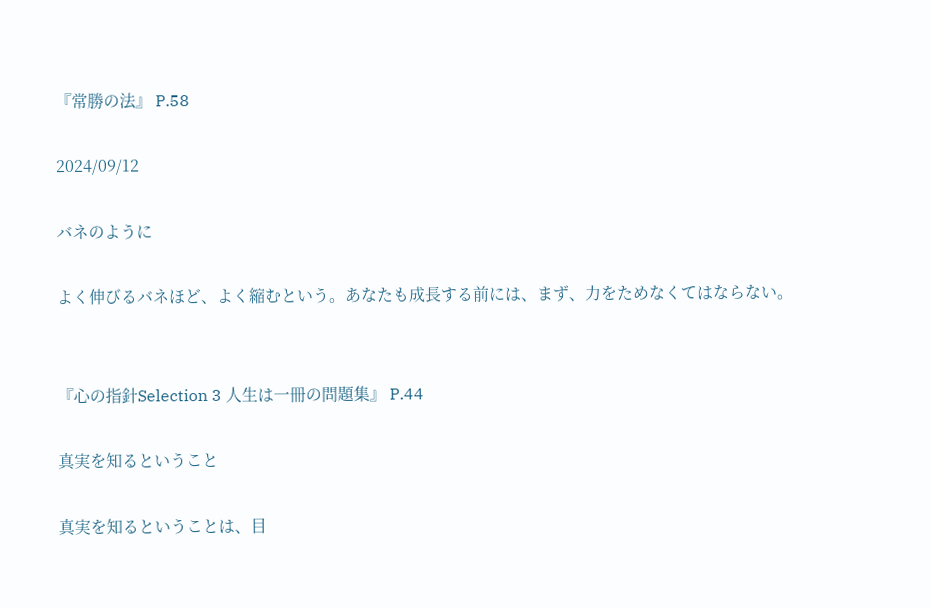『常勝の法』 P.58

2024/09/12

バネのように

よく伸びるバネほど、よく縮むという。あなたも成長する前には、まず、力をためなくてはならない。


『心の指針Selection 3 人生は一冊の問題集』 P.44

真実を知るということ

真実を知るということは、目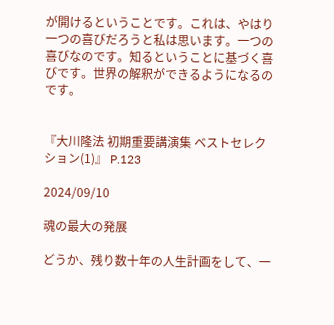が開けるということです。これは、やはり一つの喜びだろうと私は思います。一つの喜びなのです。知るということに基づく喜びです。世界の解釈ができるようになるのです。


『大川隆法 初期重要講演集 ベストセレクション(1)』 P.123

2024/09/10

魂の最大の発展

どうか、残り数十年の人生計画をして、一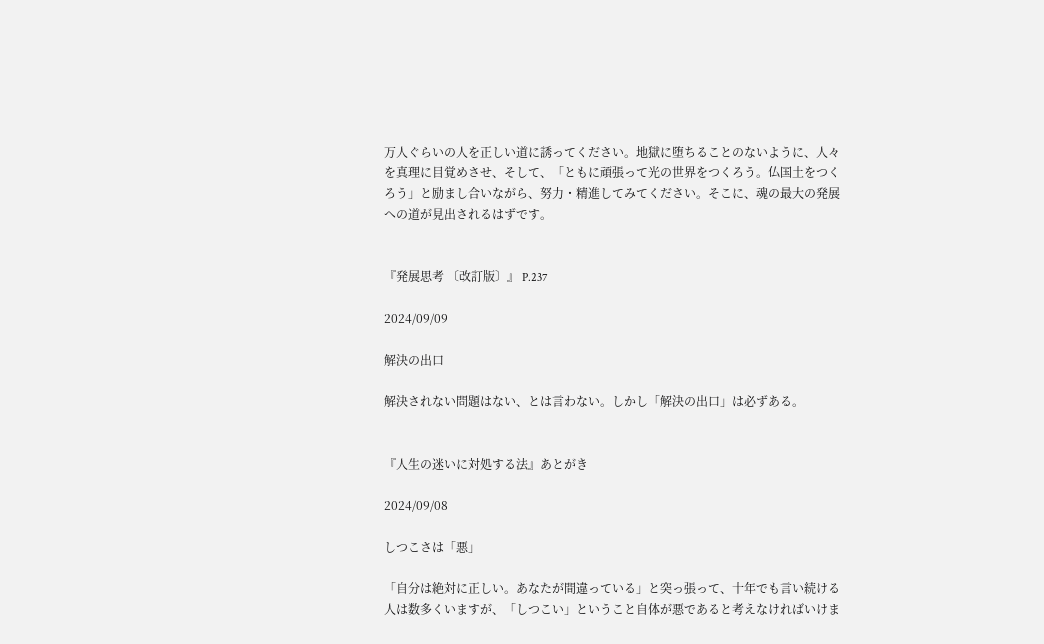万人ぐらいの人を正しい道に誘ってください。地獄に堕ちることのないように、人々を真理に目覚めさせ、そして、「ともに頑張って光の世界をつくろう。仏国土をつくろう」と励まし合いながら、努力・精進してみてください。そこに、魂の最大の発展への道が見出されるはずです。


『発展思考 〔改訂版〕』 P.237

2024/09/09

解決の出口

解決されない問題はない、とは言わない。しかし「解決の出口」は必ずある。


『人生の迷いに対処する法』あとがき

2024/09/08

しつこさは「悪」

「自分は絶対に正しい。あなたが間違っている」と突っ張って、十年でも言い続ける人は数多くいますが、「しつこい」ということ自体が悪であると考えなければいけま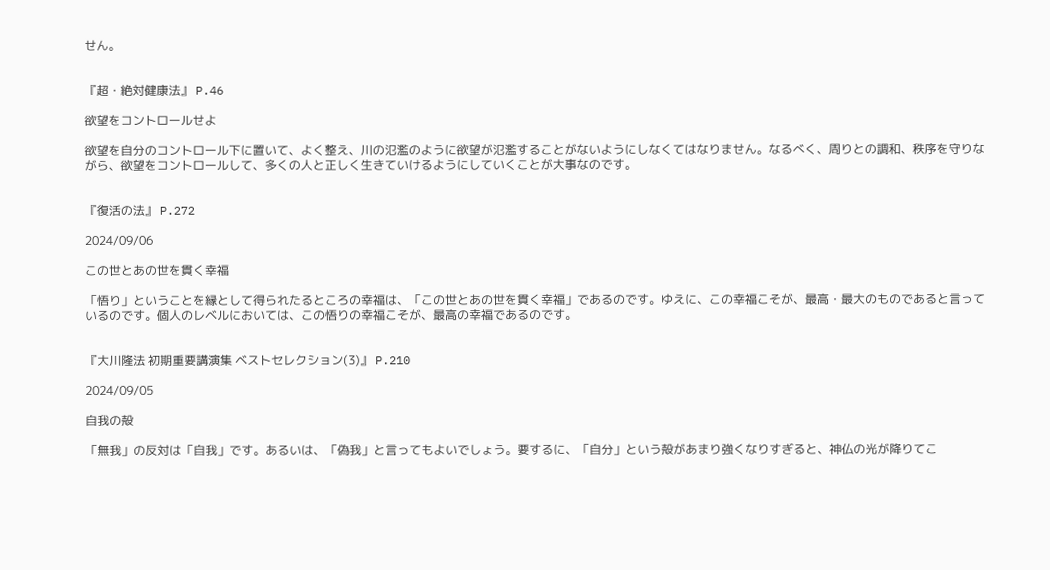せん。


『超・絶対健康法』 P.46

欲望をコントロールせよ

欲望を自分のコントロール下に置いて、よく整え、川の氾濫のように欲望が氾濫することがないようにしなくてはなりません。なるべく、周りとの調和、秩序を守りながら、欲望をコントロールして、多くの人と正しく生きていけるようにしていくことが大事なのです。


『復活の法』 P.272

2024/09/06

この世とあの世を貫く幸福

「悟り」ということを縁として得られたるところの幸福は、「この世とあの世を貫く幸福」であるのです。ゆえに、この幸福こそが、最高・最大のものであると言っているのです。個人のレベルにおいては、この悟りの幸福こそが、最高の幸福であるのです。


『大川隆法 初期重要講演集 ベストセレクション(3)』 P.210

2024/09/05

自我の殻

「無我」の反対は「自我」です。あるいは、「偽我」と言ってもよいでしょう。要するに、「自分」という殻があまり強くなりすぎると、神仏の光が降りてこ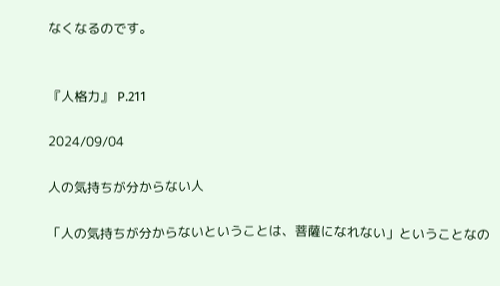なくなるのです。


『人格力』 P.211

2024/09/04

人の気持ちが分からない人

「人の気持ちが分からないということは、菩薩になれない」ということなの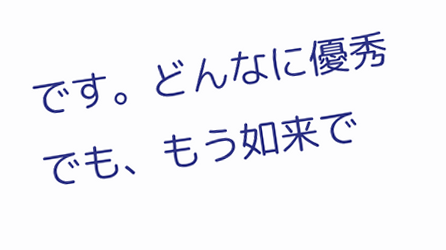です。どんなに優秀でも、もう如来で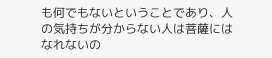も何でもないということであり、人の気持ちが分からない人は菩薩にはなれないの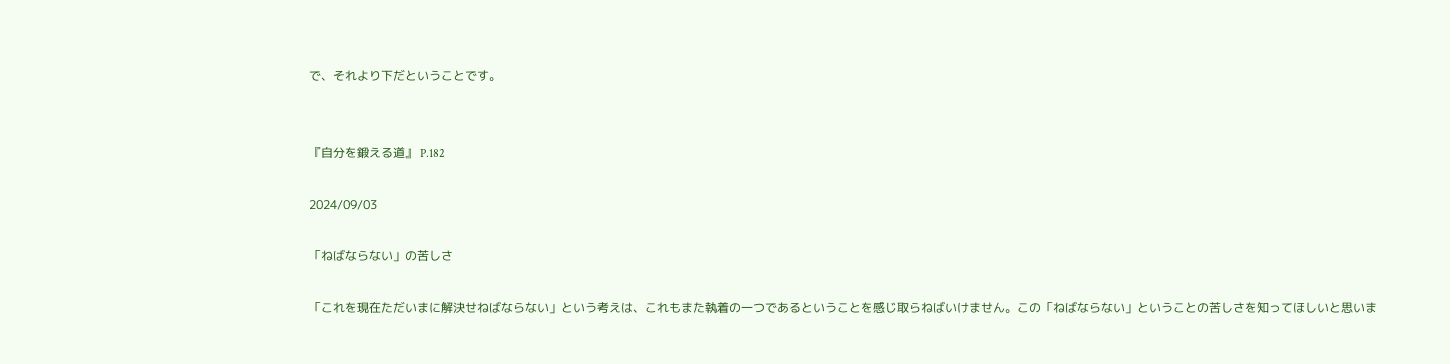で、それより下だということです。


『自分を鍛える道』 P.182

2024/09/03

「ねばならない」の苦しさ

「これを現在ただいまに解決せねばならない」という考えは、これもまた執着の一つであるということを感じ取らねばいけません。この「ねばならない」ということの苦しさを知ってほしいと思いま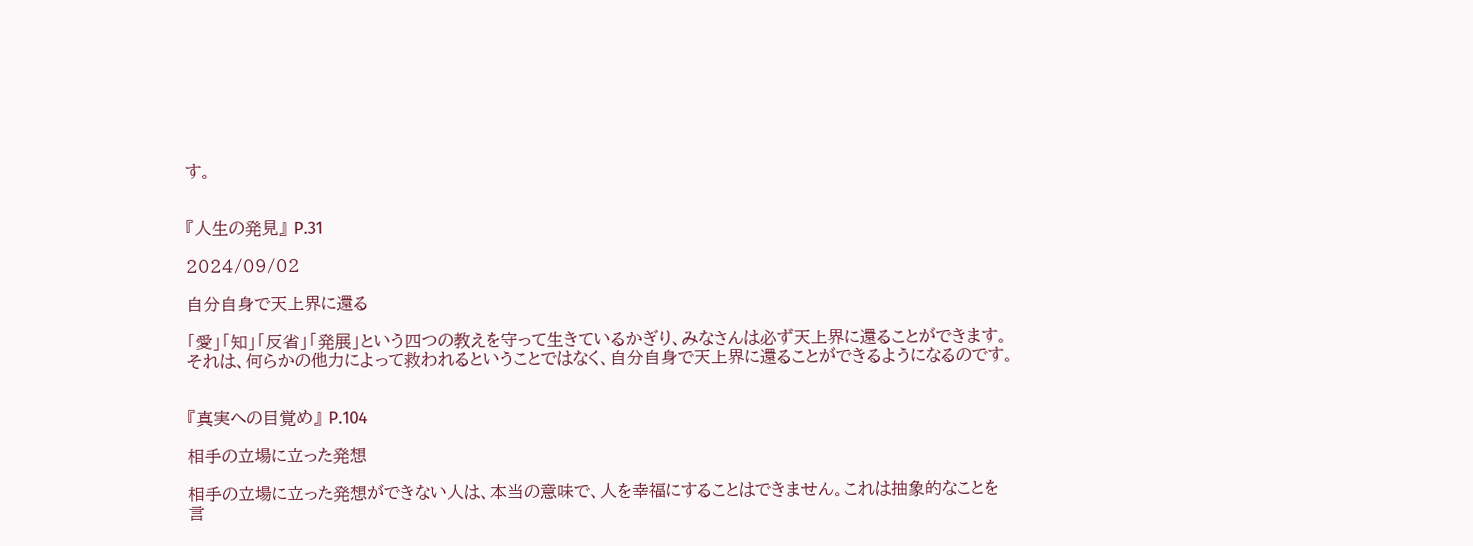す。


『人生の発見』 P.31

2024/09/02

自分自身で天上界に還る

「愛」「知」「反省」「発展」という四つの教えを守って生きているかぎり、みなさんは必ず天上界に還ることができます。それは、何らかの他力によって救われるということではなく、自分自身で天上界に還ることができるようになるのです。


『真実への目覚め』 P.104

相手の立場に立った発想

相手の立場に立った発想ができない人は、本当の意味で、人を幸福にすることはできません。これは抽象的なことを言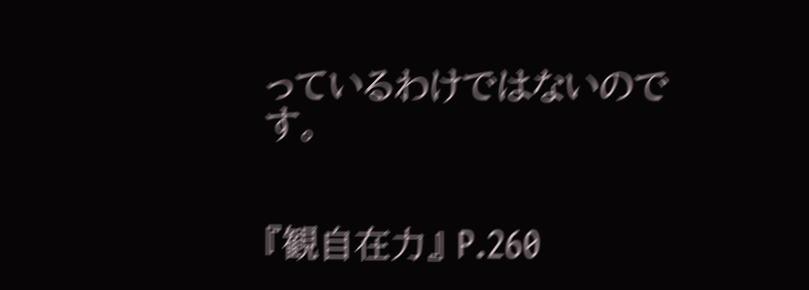っているわけではないのです。


『観自在力』 P.260